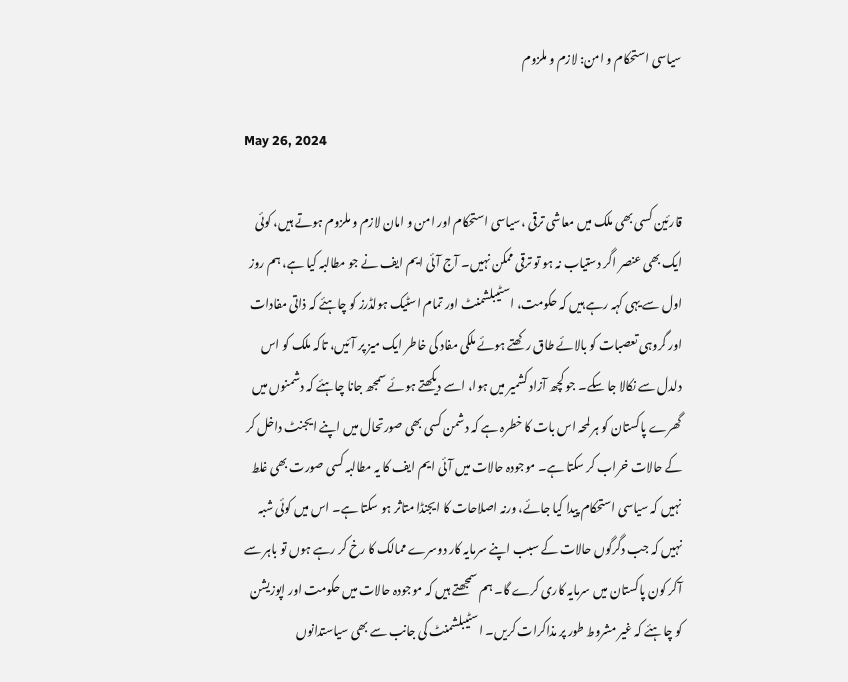سیاسی استحکام و امن: لازم و ملزوم

May 26, 2024

قارئین کسی بھی ملک میں معاشی ترقی ،سیاسی استحکام اور امن و امان لازم و ملزوم ہوتے ہیں، کوئی ایک بھی عنصر اگر دستیاب نہ ہو تو ترقی ممکن نہیں۔ آج آئی ایم ایف نے جو مطالبہ کیا ہے، ہم روز اول سے یہی کہہ رہے ہیں کہ حکومت، اسٹیبلشمنٹ اور تمام اسٹیک ہولڈرز کو چاہئے کہ ذاتی مفادات اور گروہی تعصبات کو بالائے طاق رکھتے ہوئے ملکی مفاد کی خاطر ایک میز پر آئیں، تاکہ ملک کو اس دلدل سے نکالا جا سکے۔ جو کچھ آزاد کشمیر میں ہوا، اسے دیکھتے ہوئے سمجھ جانا چاہئے کہ دشمنوں میں گھرے پاکستان کو ہر لمحہ اس بات کا خطرہ ہے کہ دشمن کسی بھی صورتحال میں اپنے ایجنٹ داخل کر کے حالات خراب کر سکتا ہے۔ موجودہ حالات میں آئی ایم ایف کا یہ مطالبہ کسی صورت بھی غلط نہیں کہ سیاسی استحکام پیدا کیا جائے، ورنہ اصلاحات کا ایجنڈا متاثر ہو سکتا ہے۔ اس میں کوئی شبہ نہیں کہ جب دگرگوں حالات کے سبب اپنے سرمایہ کار دوسرے ممالک کا رخ کر رہے ہوں تو باہر سے آکر کون پاکستان میں سرمایہ کاری کرے گا۔ ہم سمجھتے ہیں کہ موجودہ حالات میں حکومت اور اپوزیشن کو چاہئے کہ غیر مشروط طور پر مذاکرات کریں۔ اسٹیبلشمنٹ کی جانب سے بھی سیاستدانوں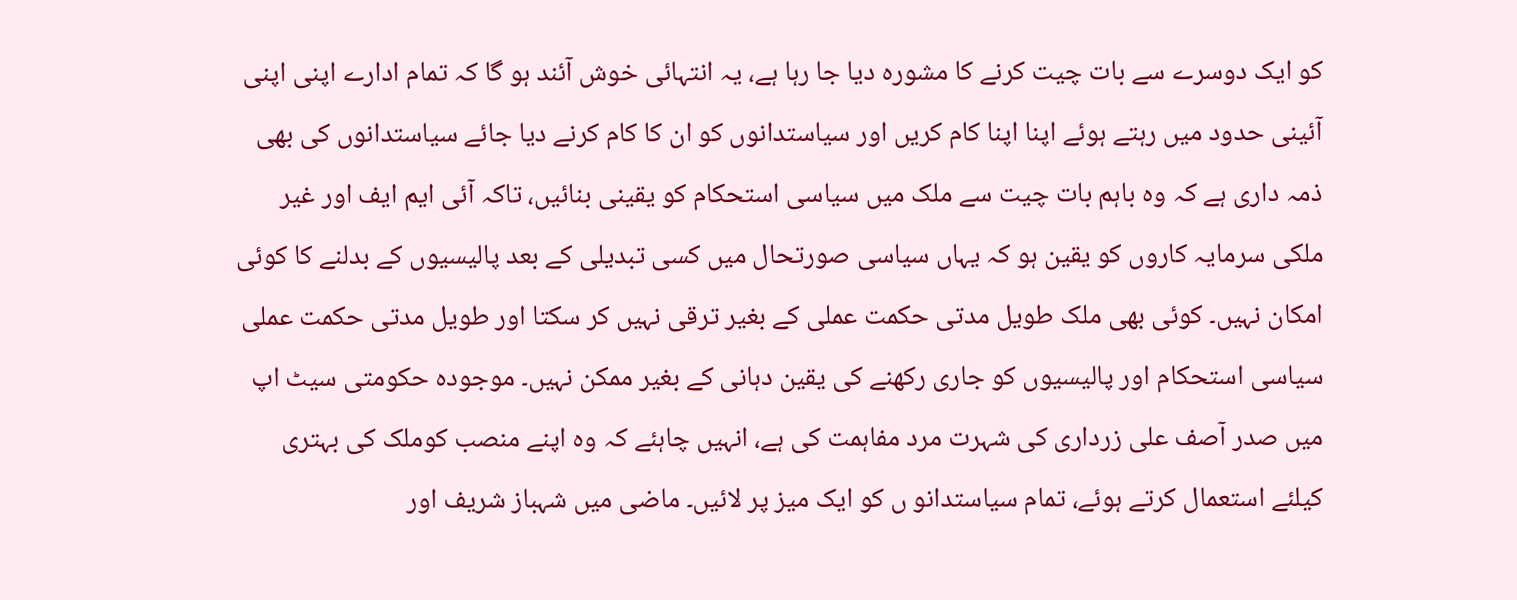کو ایک دوسرے سے بات چیت کرنے کا مشورہ دیا جا رہا ہے، یہ انتہائی خوش آئند ہو گا کہ تمام ادارے اپنی اپنی آئینی حدود میں رہتے ہوئے اپنا اپنا کام کریں اور سیاستدانوں کو ان کا کام کرنے دیا جائے سیاستدانوں کی بھی ذمہ داری ہے کہ وہ باہم بات چیت سے ملک میں سیاسی استحکام کو یقینی بنائیں، تاکہ آئی ایم ایف اور غیر ملکی سرمایہ کاروں کو یقین ہو کہ یہاں سیاسی صورتحال میں کسی تبدیلی کے بعد پالیسیوں کے بدلنے کا کوئی امکان نہیں۔ کوئی بھی ملک طویل مدتی حکمت عملی کے بغیر ترقی نہیں کر سکتا اور طویل مدتی حکمت عملی سیاسی استحکام اور پالیسیوں کو جاری رکھنے کی یقین دہانی کے بغیر ممکن نہیں۔ موجودہ حکومتی سیٹ اپ میں صدر آصف علی زرداری کی شہرت مرد مفاہمت کی ہے، انہیں چاہئے کہ وہ اپنے منصب کوملک کی بہتری کیلئے استعمال کرتے ہوئے، تمام سیاستدانو ں کو ایک میز پر لائیں۔ ماضی میں شہباز شریف اور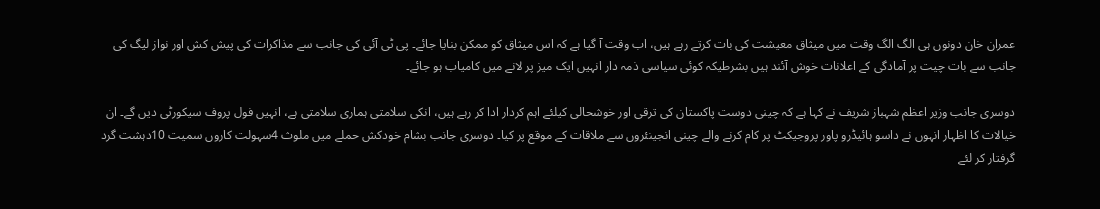عمران خان دونوں ہی الگ الگ وقت میں میثاق معیشت کی بات کرتے رہے ہیں، اب وقت آ گیا ہے کہ اس میثاق کو ممکن بنایا جائے۔ پی ٹی آئی کی جانب سے مذاکرات کی پیش کش اور نواز لیگ کی جانب سے بات چیت پر آمادگی کے اعلانات خوش آئند ہیں بشرطیکہ کوئی سیاسی ذمہ دار انہیں ایک میز پر لانے میں کامیاب ہو جائے۔

دوسری جانب وزیر اعظم شہباز شریف نے کہا ہے کہ چینی دوست پاکستان کی ترقی اور خوشحالی کیلئے اہم کردار ادا کر رہے ہیں، انکی سلامتی ہماری سلامتی ہے، انہیں فول پروف سیکورٹی دیں گے۔ ان خیالات کا اظہار انہوں نے داسو ہائیڈرو پاور پروجیکٹ پر کام کرنے والے چینی انجینئروں سے ملاقات کے موقع پر کیا۔ دوسری جانب بشام خودکش حملے میں ملوث 4سہولت کاروں سمیت 10دہشت گرد گرفتار کر لئے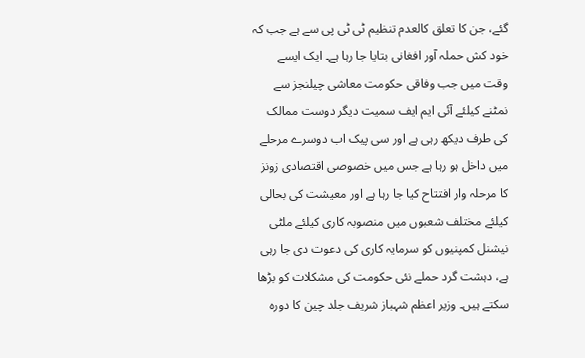گئے، جن کا تعلق کالعدم تنظیم ٹی ٹی پی سے ہے جب کہ خود کش حملہ آور افغانی بتایا جا رہا ہے۔ ایک ایسے وقت میں جب وفاقی حکومت معاشی چیلنجز سے نمٹنے کیلئے آئی ایم ایف سمیت دیگر دوست ممالک کی طرف دیکھ رہی ہے اور سی پیک اب دوسرے مرحلے میں داخل ہو رہا ہے جس میں خصوصی اقتصادی زونز کا مرحلہ وار افتتاح کیا جا رہا ہے اور معیشت کی بحالی کیلئے مختلف شعبوں میں منصوبہ کاری کیلئے ملٹی نیشنل کمپنیوں کو سرمایہ کاری کی دعوت دی جا رہی ہے، دہشت گرد حملے نئی حکومت کی مشکلات کو بڑھا سکتے ہیں۔ وزیر اعظم شہباز شریف جلد چین کا دورہ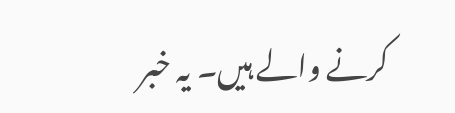کرنے والے ہیں۔ یہ خبر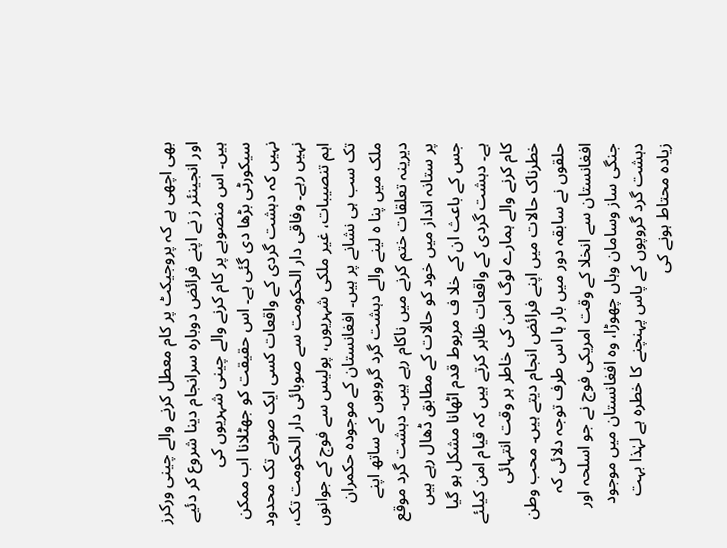بھی اچھی ہے کہ پروجیکٹ پر کام معطل کرنے والے چینی ورکرز اور انجینئر ز نے اپنے فرائض دوبارہ سرانجام دینا شروع کر دئیے ہیں۔ اس منصوبے پر کام کرنے والے چینی شہریوں کی سیکورٹی بڑھا دی گئی ہے۔ اس حقیقت کو جھٹلانا اب ممکن نہیں کہ دہشت گردی کے واقعات کسی ایک صوبے تک محدود نہیں رہے۔ وفاقی دار الحکومت سے صوبائی دار الحکومت تک، اہم تنصیبات، غیر ملکی شہریوں، پولیس سے فوج کے جوانوں تک سب ہی نشانے پر ہیں۔ افغانستان کے موجودہ حکمران ملک میں پنا ہ لینے والے دہشت گرد گروہوں کے ساتھ اپنے دیرینہ تعلقات ختم کرنے میں ناکام رہے ہیں۔ دہشت گرد موقع پر ستانہ انداز میں خود کو حالات کے مطابق ڈھال رہے ہیں جس کے باعث ان کے خلا ف مربوط قدم اٹھانا مشکل ہو گیا ہے۔ دہشت گردی کے واقعات ظاہر کرتے ہیں کہ قیام امن کیلئے کام کرنے والے ہمارے لوگ امن کی خاطر ہر وقت انتہائی خطرناک حالات میں اپنے فرائض انجام دیتے ہیں۔ محب وطن حلقوں نے سابقہ دور میں بار ہا اس طرف توجہ دلائی کہ افغانستان سے انخلا کے وقت امریکی فوج نے جو اسلحہ اور جنگی ساز وسامان وہاں چھوڑا، وہ افغانستان میں موجود دہشت گرد گروپوں کے پاس پہنچنے کا خطرہ ہے لہٰذا بہت زیادہ محتاط ہونے کی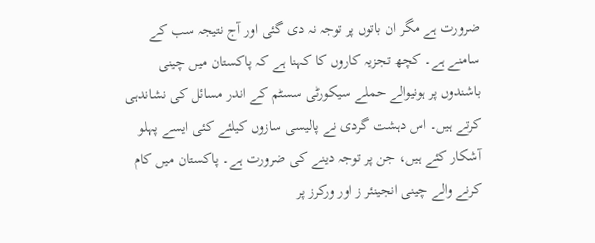ضرورت ہے مگر ان باتوں پر توجہ نہ دی گئی اور آج نتیجہ سب کے سامنے ہے۔ کچھ تجزیہ کاروں کا کہنا ہے کہ پاکستان میں چینی باشندوں پر ہونیوالے حملے سیکورٹی سسٹم کے اندر مسائل کی نشاندہی کرتے ہیں۔ اس دہشت گردی نے پالیسی سازوں کیلئے کئی ایسے پہلو آشکار کئے ہیں، جن پر توجہ دینے کی ضرورت ہے۔ پاکستان میں کام کرنے والے چینی انجینئر ز اور ورکرز پر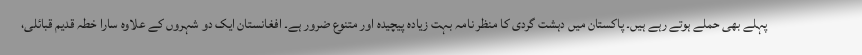پہلے بھی حملے ہوتے رہے ہیں۔ پاکستان میں دہشت گردی کا منظر نامہ بہت زیادہ پیچیدہ اور متنوع ضرور ہے۔ افغانستان ایک دو شہروں کے علاوہ سارا خطہ قدیم قبائلی،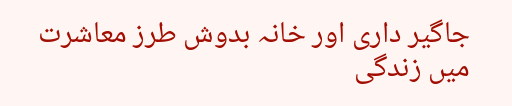جاگیر داری اور خانہ بدوش طرز معاشرت میں زندگی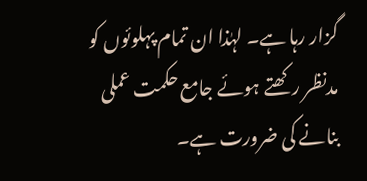گزار رہا ہے۔ لہٰذا ان تمام پہلوئوں کو مدنظر رکھتے ہوئے جامع حکمت عملی بنانے کی ضرورت ہے۔